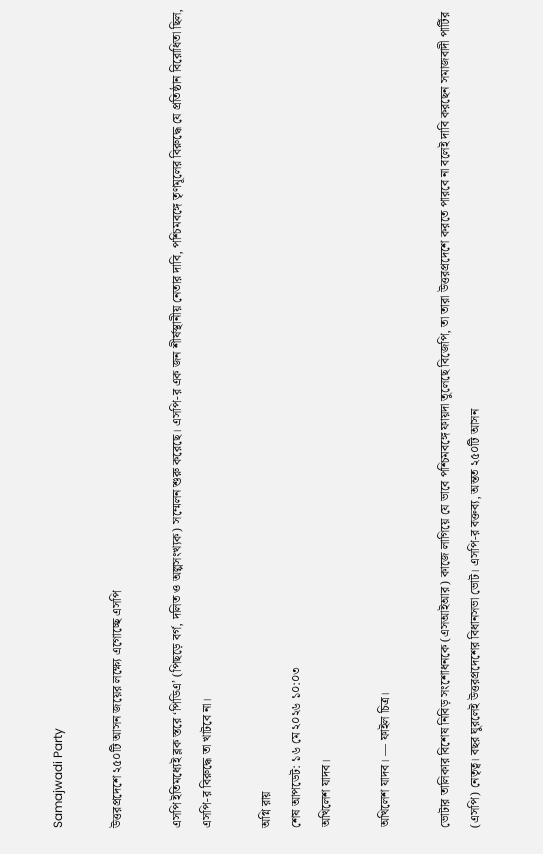Samajwadi Party

উত্তরপ্রদেশে ২৫০টি আসন জয়ের লক্ষ্যে এগোচ্ছে এসপি

এসপি ইতিমধ্যেই ব্লক স্তরে ‘পিডিএ’ (পিছড়ে বর্গ, দলিত ও অল্পসংখ্যক) সম্মেলন শুরু করেছে। এসপি-র এক জন শীর্ষস্থানীয় নেতার দাবি, পশ্চিমবঙ্গে তৃণমূলের বিরুদ্ধে যে প্রতিষ্ঠান বিরোধিতা ছিল, এসপি-র বিরুদ্ধে তা খাটবে না।

অগ্নি রায়
শেষ আপডেট: ১৬ মে ২০২৬ ১০:০৩
অখিলেশ যাদব।

অখিলেশ যাদব। — ফাইল চিত্র।

ভোটার তালিকার বিশেষ নিবিড় সংশোধনকে (এসআইআর) কাজে লাগিয়ে যে ভাবে পশ্চিমবঙ্গে ফায়দা তুলেছে বিজেপি, তা তারা উত্তরপ্রদেশে করতে পারবে না বলেই দাবি করছেন সমাজবাদী পার্টির (এসপি) নেতৃত্ব। বছর ঘুরলেই উত্তরপ্রদেশের বিধানসভা ভোট। এসপি-র বক্তব্য, অন্তত ২৫০টি আসন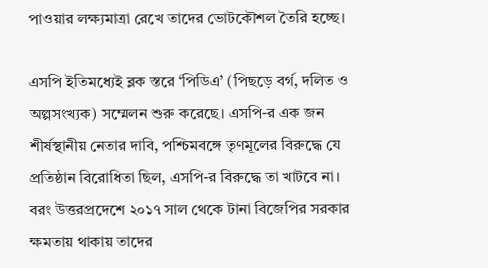পাওয়ার লক্ষ্যমাত্রা রেখে তাদের ভোটকৌশল তৈরি হচ্ছে।

এসপি ইতিমধ্যেই ব্লক স্তরে ‘পিডিএ’ (পিছড়ে বর্গ, দলিত ও অল্পসংখ্যক) সম্মেলন শুরু করেছে। এসপি-র এক জন শীর্ষস্থানীয় নেতার দাবি, পশ্চিমবঙ্গে তৃণমূলের বিরুদ্ধে যে প্রতিষ্ঠান বিরোধিতা ছিল, এসপি-র বিরুদ্ধে তা খাটবে না। বরং উত্তরপ্রদেশে ২০১৭ সাল থেকে টানা বিজেপির সরকার ক্ষমতায় থাকায় তাদের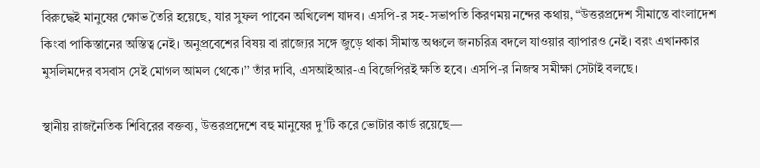বিরুদ্ধেই মানুষের ক্ষোভ তৈরি হয়েছে, যার সুফল পাবেন অখিলেশ যাদব। এসপি-র সহ-সভাপতি কিরণময় নন্দের কথায়, “উত্তরপ্রদেশ সীমান্তে বাংলাদেশ কিংবা পাকিস্তানের অস্তিত্ব নেই। অনুপ্রবেশের বিষয় বা রাজ্যের সঙ্গে জুড়ে থাকা সীমান্ত অঞ্চলে জনচরিত্র বদলে যাওয়ার ব্যাপারও নেই। বরং এখানকার মুসলিমদের বসবাস সেই মোগল আমল থেকে।’’ তাঁর দাবি, এসআইআর-এ বিজেপিরই ক্ষতি হবে। এসপি-র নিজস্ব সমীক্ষা সেটাই বলছে।

স্থানীয় রাজনৈতিক শিবিরের বক্তব্য, উত্তরপ্রদেশে বহু মানুষের দু’টি করে ভোটার কার্ড রয়েছে—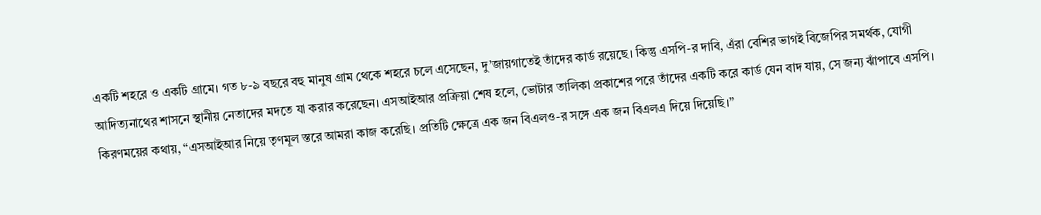একটি শহরে ও একটি গ্রামে। গত ৮-৯ বছরে বহু মানুষ গ্রাম থেকে শহরে চলে এসেছেন, দু’জায়গাতেই তাঁদের কার্ড রয়েছে। কিন্তু এসপি-র দাবি, এঁরা বেশির ভাগই বিজেপির সমর্থক, যোগী আদিত্যনাথের শাসনে স্থানীয় নেতাদের মদতে যা করার করেছেন। এসআইআর প্রক্রিয়া শেষ হলে, ভোটার তালিকা প্রকাশের পরে তাঁদের একটি করে কার্ড যেন বাদ যায়, সে জন্য ঝাঁপাবে এসপি। কিরণময়ের কথায়, “এসআইআর নিয়ে তৃণমূল স্তরে আমরা কাজ করেছি। প্রতিটি ক্ষেত্রে এক জন বিএলও-র সঙ্গে এক জন বিএলএ দিয়ে দিয়েছি।”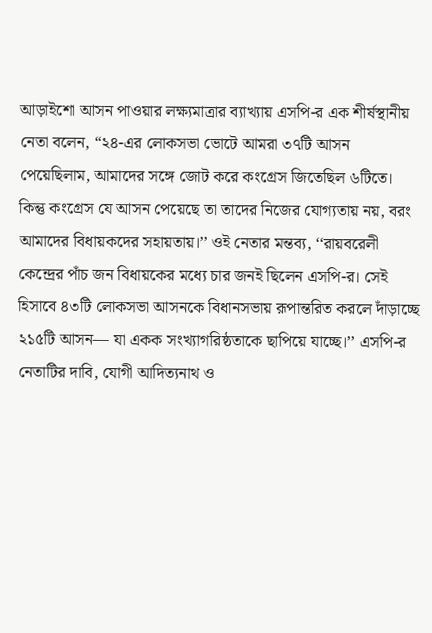আড়াইশো আসন পাওয়ার লক্ষ্যমাত্রার ব্যাখ্যায় এসপি-র এক শীর্ষস্থানীয় নেতা বলেন, “২৪-এর লোকসভা ভোটে আমরা ৩৭টি আসন পেয়েছিলাম, আমাদের সঙ্গে জোট করে কংগ্রেস জিতেছিল ৬টিতে। কিন্তু কংগ্রেস যে আসন পেয়েছে তা তাদের নিজের যোগ্যতায় নয়, বরং আমাদের বিধায়কদের সহায়তায়।’’ ওই নেতার মন্তব্য, ‘‘রায়বরেলী কেন্দ্রের পাঁচ জন বিধায়কের মধ্যে চার জনই ছিলেন এসপি-র। সেই হিসাবে ৪৩টি লোকসভা আসনকে বিধানসভায় রূপান্তরিত করলে দাঁড়াচ্ছে ২১৫টি আসন— যা একক সংখ্যাগরিষ্ঠতাকে ছাপিয়ে যাচ্ছে।’’ এসপি-র নেতাটির দাবি, যোগী আদিত্যনাথ ও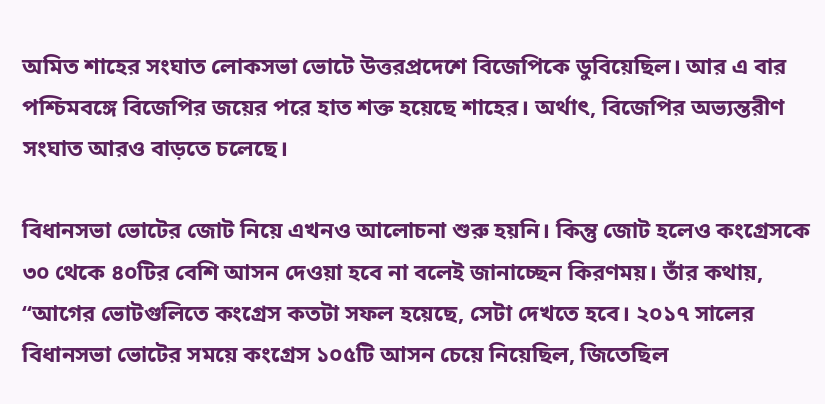অমিত শাহের সংঘাত লোকসভা ভোটে উত্তরপ্রদেশে বিজেপিকে ডুবিয়েছিল। আর এ বার পশ্চিমবঙ্গে বিজেপির জয়ের পরে হাত শক্ত হয়েছে শাহের। অর্থাৎ, বিজেপির অভ্যন্তরীণ সংঘাত আরও বাড়তে চলেছে।

বিধানসভা ভোটের জোট নিয়ে এখনও আলোচনা শুরু হয়নি। কিন্তু জোট হলেও কংগ্রেসকে ৩০ থেকে ৪০টির বেশি আসন দেওয়া হবে না বলেই জানাচ্ছেন কিরণময়। তাঁর কথায়, “আগের ভোটগুলিতে কংগ্রেস কতটা সফল হয়েছে, সেটা দেখতে হবে। ২০১৭ সালের বিধানসভা ভোটের সময়ে কংগ্রেস ১০৫টি আসন চেয়ে নিয়েছিল, জিতেছিল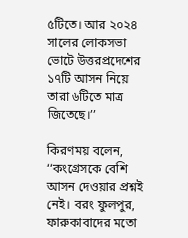৫টিতে। আর ২০২৪ সালের লোকসভা ভোটে উত্তরপ্রদেশের ১৭টি আসন নিয়ে তারা ৬টিতে মাত্র জিতেছে।’’

কিরণময় বলেন, ‘‘কংগ্রেসকে বেশি আসন দেওয়ার প্রশ্নই নেই। বরং ফুলপুর, ফারুকাবাদের মতো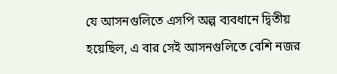যে আসনগুলিতে এসপি অল্প ব্যবধানে দ্বিতীয় হয়েছিল, এ বার সেই আসনগুলিতে বেশি নজর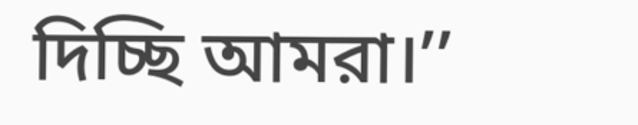দিচ্ছি আমরা।’’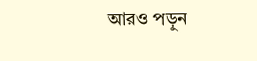আরও পড়ুন